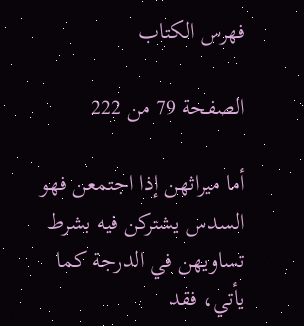فهرس الكتاب

الصفحة 79 من 222

أما ميراثهن إذا اجتمعن فهو السدس يشتركن فيه بشرط تساويهن في الدرجة كما يأتي، فقد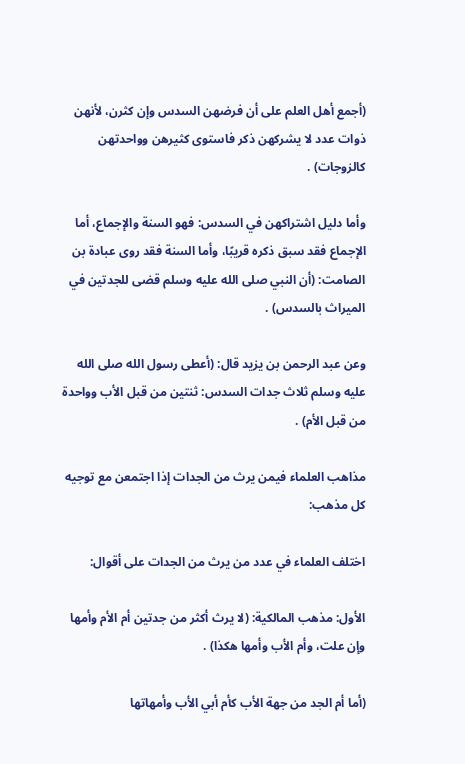(أجمع أهل العلم على أن فرضهن السدس وإن كثرن، لأنهن ذوات عدد لا يشركهن ذكر فاستوى كثيرهن وواحدتهن كالزوجات) .

وأما دليل اشتراكهن في السدس: فهو السنة والإجماع، أما الإجماع فقد سبق ذكره قريبًا، وأما السنة فقد روى عبادة بن الصامت: (أن النبي صلى الله عليه وسلم قضى للجدتين في الميراث بالسدس) .

وعن عبد الرحمن بن يزيد قال: (أعطى رسول الله صلى الله عليه وسلم ثلاث جدات السدس: ثنتين من قبل الأب وواحدة من قبل الأم) .

مذاهب العلماء فيمن يرث من الجدات إذا اجتمعن مع توجيه كل مذهب:

اختلف العلماء في عدد من يرث من الجدات على أقوال:

الأول: مذهب المالكية: (لا يرث أكثر من جدتين أم الأم وأمها وإن علت، وأم الأب وأمها هكذا) .

(أما أم الجد من جهة الأب كأم أبي الأب وأمهاتها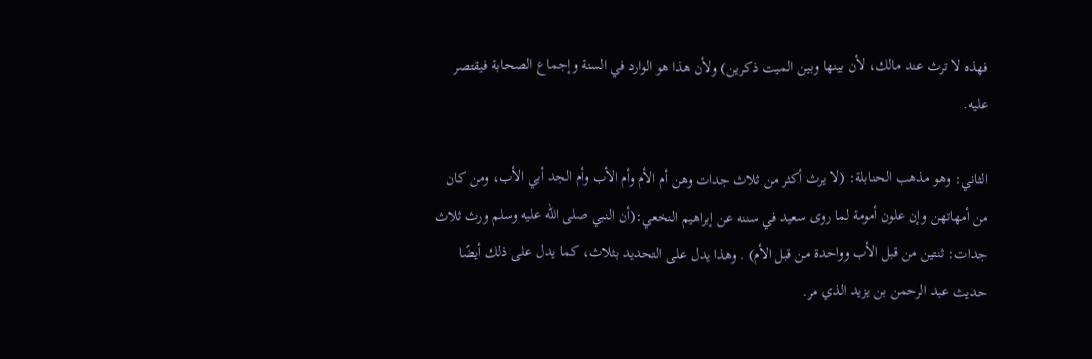فهذه لا ترث عند مالك، لأن بينها وبين الميت ذكرين) ولأن هذا هو الوارد في السنة وإجماع الصحابة فيقتصر عليه.

الثاني: وهو مذهب الحنابلة: (لا يرث أكثر من ثلاث جدات وهن أم الأم وأم الأب وأم الجد أبي الأب، ومن كان من أمهاتهن وإن علون أمومة لما روى سعيد في سننه عن إبراهيم النخعي:(أن النبي صلى الله عليه وسلم ورث ثلاث جدات: ثنتين من قبل الأب وواحدة من قبل الأم) . وهذا يدل على التحديد بثلاث، كما يدل على ذلك أيضًا حديث عبد الرحمن بن يزيد الذي مر.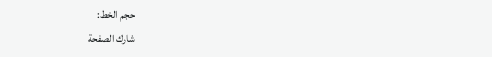حجم الخط:
شارك الصفحة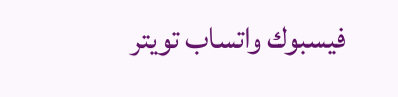فيسبوك واتساب تويتر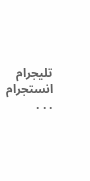تليجرام انستجرام
. . .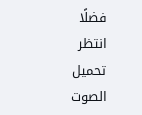فضلًا انتظر تحميل الصوت